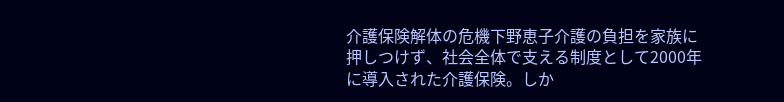介護保険解体の危機下野恵子介護の負担を家族に押しつけず、社会全体で支える制度として2000年に導入された介護保険。しか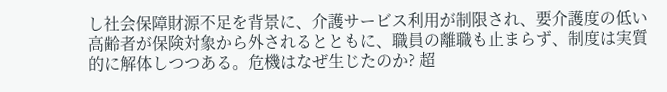し社会保障財源不足を背景に、介護サービス利用が制限され、要介護度の低い高齢者が保険対象から外されるとともに、職員の離職も止まらず、制度は実質的に解体しつつある。危機はなぜ生じたのか? 超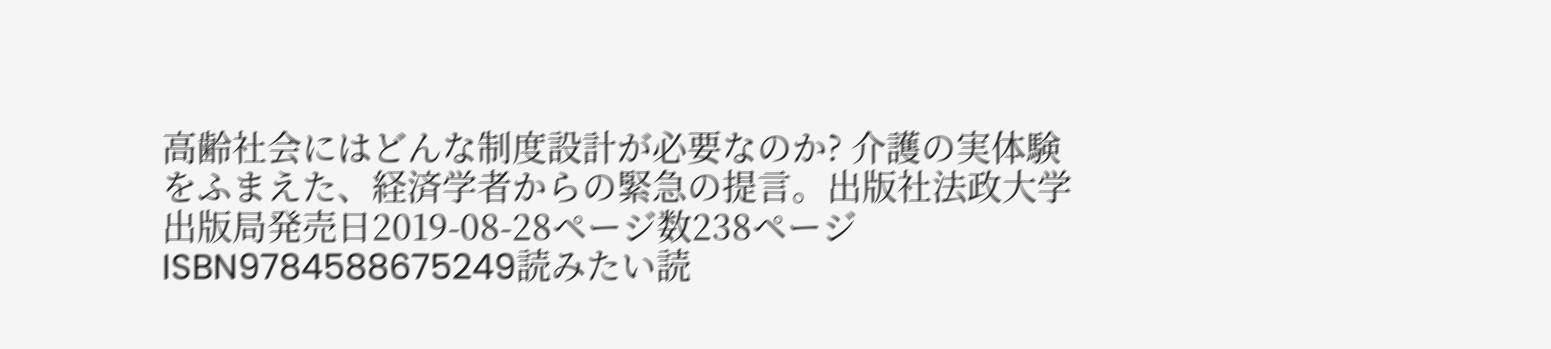高齢社会にはどんな制度設計が必要なのか? 介護の実体験をふまえた、経済学者からの緊急の提言。出版社法政大学出版局発売日2019-08-28ページ数238ページISBN9784588675249読みたい読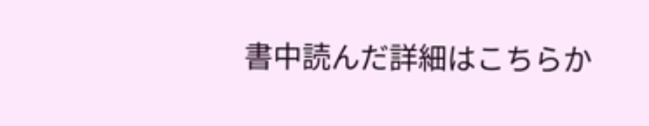書中読んだ詳細はこちらか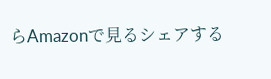らAmazonで見るシェアする